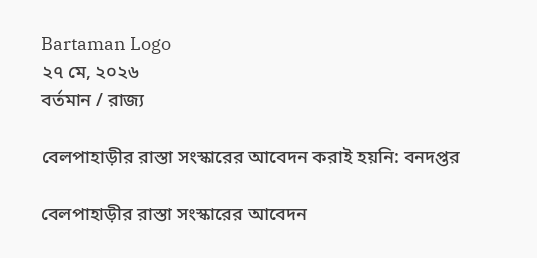Bartaman Logo
২৭ মে, ২০২৬
বর্তমান / রাজ্য

বেলপাহাড়ীর রাস্তা সংস্কারের আবেদন করাই হয়নি: বনদপ্তর

বেলপাহাড়ীর রাস্তা সংস্কারের আবেদন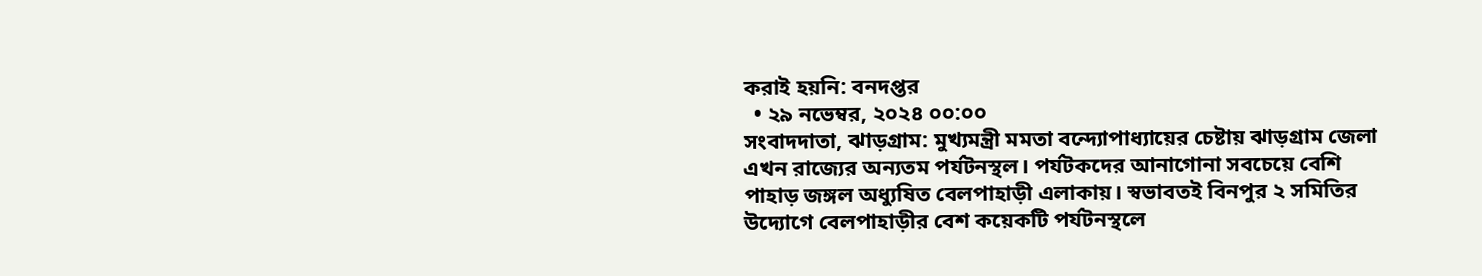করাই হয়নি: বনদপ্তর
  • ২৯ নভেম্বর, ২০২৪ ০০:০০
সংবাদদাতা, ঝাড়গ্রাম: মুখ্যমন্ত্রী মমতা বন্দ্যোপাধ্যায়ের চেষ্টায় ঝাড়গ্রাম জেলা এখন রাজ্যের অন্যতম পর্যটনস্থল। পর্যটকদের আনাগোনা সবচেয়ে বেশি পাহাড় জঙ্গল অধ্যুষিত বেলপাহাড়ী এলাকায়। স্বভাবতই বিনপুর ২ সমিতির উদ্যোগে বেলপাহাড়ীর বেশ কয়েকটি পর্যটনস্থলে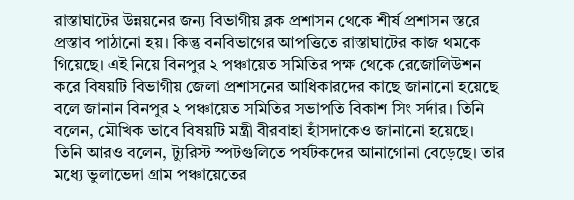রাস্তাঘাটের উন্নয়নের জন্য বিভাগীয় ব্লক প্রশাসন থেকে শীর্ষ প্রশাসন স্তরে প্রস্তাব পাঠানো হয়। কিন্তু বনবিভাগের আপত্তিতে রাস্তাঘাটের কাজ থমকে গিয়েছে। এই নিয়ে বিনপুর ২ পঞ্চায়েত সমিতির পক্ষ থেকে রেজোলিউশন করে বিষয়টি বিভাগীয় জেলা প্রশাসনের আধিকারদের কাছে জানানো হয়েছে বলে জানান বিনপুর ২ পঞ্চায়েত সমিতির সভাপতি বিকাশ সিং সর্দার। তিনি বলেন, মৌখিক ভাবে বিষয়টি মন্ত্রী বীরবাহা হাঁসদাকেও জানানো হয়েছে। তিনি আরও বলেন, ট্যুরিস্ট স্পটগুলিতে পর্যটকদের আনাগোনা বেড়েছে। তার মধ্যে ভুলাভেদা গ্রাম পঞ্চায়েতের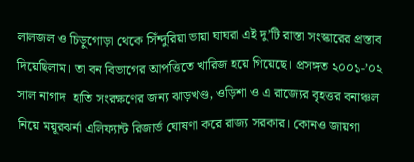লালজল ও চিড়ুগোড়া থেকে সিঁন্দুরিয়া ভায়া ঘাঘরা এই দু’টি রাস্তা সংস্কারের প্রস্তাব দিয়েছিলাম। তা বন বিভাগের আপত্তিতে খারিজ হয়ে গিয়েছে। প্রসঙ্গত ২০০১-’০২ সাল নাগাদ  হাতি সংরক্ষণের জন্য ঝাড়খণ্ড, ওড়িশা ও এ রাজ্যের বৃহত্তর বনাঞ্চল নিয়ে ময়ূরঝর্না এলিফ্যান্ট রিজার্ভ ঘোষণা করে রাজ্য সরকার। কোনও জায়গা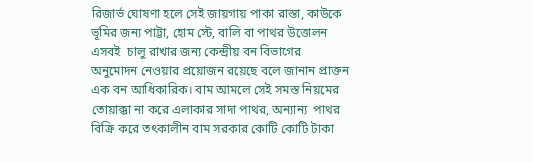রিজার্ভ ঘোষণা হলে সেই জায়গায় পাকা রাস্তা, কাউকে ভূমির জন্য পাট্টা, হোম স্টে, বালি বা পাথর উত্তোলন এসবই  চালু রাখার জন্য কেন্দ্রীয় বন বিভাগের  অনুমোদন নেওয়ার প্রয়োজন রয়েছে বলে জানান প্রাক্তন এক বন আধিকারিক। বাম আমলে সেই সমস্ত নিয়মের তোয়াক্কা না করে এলাকার সাদা পাথর, অন্যান্য  পাথর বিক্রি করে তৎকালীন বাম সরকার কোটি কোটি টাকা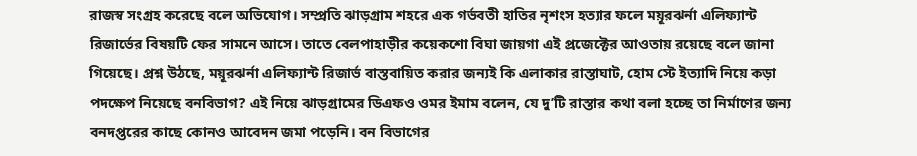রাজস্ব সংগ্রহ করেছে বলে অভিযোগ। সম্প্রতি ঝাড়গ্রাম শহরে এক গর্ভবতী হাতির নৃশংস হত্যার ফলে ময়ূরঝর্না এলিফ্যান্ট রিজার্ভের বিষয়টি ফের সামনে আসে। তাতে বেলপাহাড়ীর কয়েকশো বিঘা জায়গা এই প্রজেক্টের আওতায় রয়েছে বলে জানা গিয়েছে। প্রশ্ন উঠছে, ময়ূরঝর্না এলিফ্যান্ট রিজার্ভ বাস্তবায়িত করার জন্যই কি এলাকার রাস্তাঘাট, হোম স্টে ইত্যাদি নিয়ে কড়া পদক্ষেপ নিয়েছে বনবিভাগ? এই নিয়ে ঝাড়গ্রামের ডিএফও ওমর ইমাম বলেন, যে দু’টি রাস্তার কথা বলা হচ্ছে তা নির্মাণের জন্য বনদপ্তরের কাছে কোনও আবেদন জমা পড়েনি। বন বিভাগের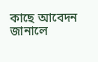কাছে আবেদন জানালে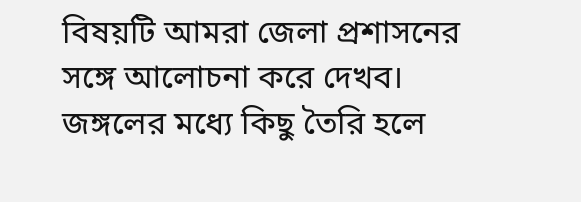বিষয়টি আমরা জেলা প্রশাসনের সঙ্গে আলোচনা করে দেখব। জঙ্গলের মধ্যে কিছু তৈরি হলে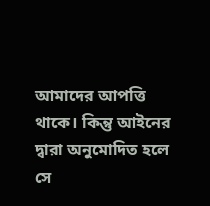আমাদের আপত্তি থাকে। কিন্তু আইনের দ্বারা অনুমোদিত হলে সে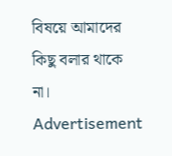বিষয়ে আমাদের কিছু বলার থাকে না।
Advertisement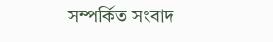সম্পর্কিত সংবাদ